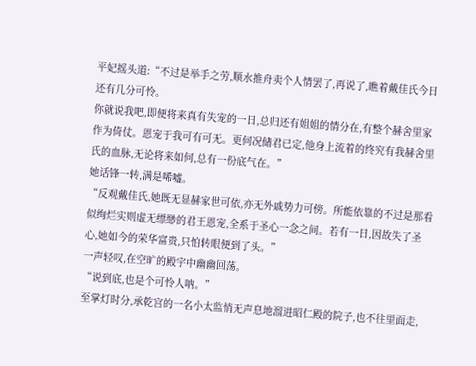平妃摇头道:“不过是举手之劳,顺水推舟卖个人情罢了,再说了,瞧着戴佳氏今日还有几分可怜。
你就说我吧,即便将来真有失宠的一日,总归还有姐姐的情分在,有整个赫舍里家作为倚仗。恩宠于我可有可无。更何况储君已定,他身上流着的终究有我赫舍里氏的血脉,无论将来如何,总有一份底气在。”
她话锋一转,满是唏嘘。
“反观戴佳氏,她既无显赫家世可依,亦无外戚势力可傍。所能依靠的不过是那看似绚烂实则虚无缥缈的君王恩宠,全系于圣心一念之间。若有一日,因故失了圣心,她如今的荣华富贵,只怕转眼便到了头。”
一声轻叹,在空旷的殿宇中幽幽回荡。
“说到底,也是个可怜人呐。”
至掌灯时分,承乾宫的一名小太监悄无声息地溜进昭仁殿的院子,也不往里面走,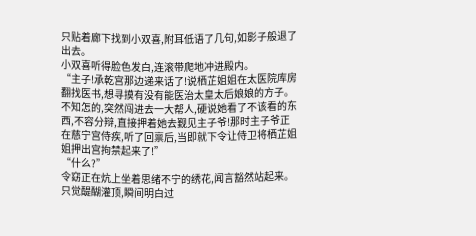只贴着廊下找到小双喜,附耳低语了几句,如影子般退了出去。
小双喜听得脸色发白,连滚带爬地冲进殿内。
“主子!承乾宫那边递来话了!说栖芷姐姐在太医院库房翻找医书,想寻摸有没有能医治太皇太后娘娘的方子。
不知怎的,突然闯进去一大帮人,硬说她看了不该看的东西,不容分辩,直接押着她去觐见主子爷!那时主子爷正在慈宁宫侍疾,听了回禀后,当即就下令让侍卫将栖芷姐姐押出宫拘禁起来了!”
“什么?”
令窈正在炕上坐着思绪不宁的绣花,闻言豁然站起来。只觉醍醐灌顶,瞬间明白过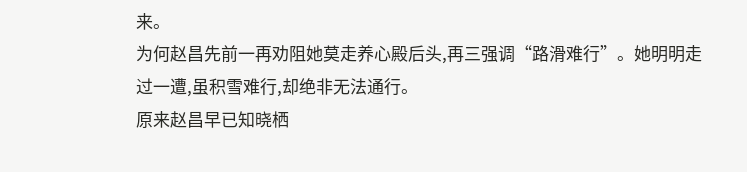来。
为何赵昌先前一再劝阻她莫走养心殿后头,再三强调“路滑难行”。她明明走过一遭,虽积雪难行,却绝非无法通行。
原来赵昌早已知晓栖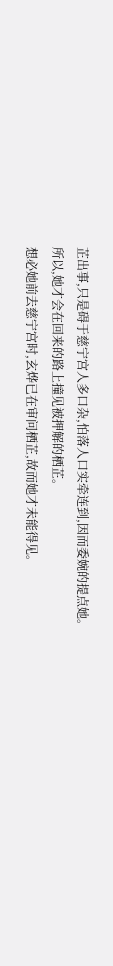芷出事,只是碍于慈宁宫人多口杂,怕落人口实牵连到,因而委婉的提点她。
所以,她才会在回来的路上撞见被押解的栖芷。
想必她前去慈宁宫时,玄烨已在审问栖芷,故而她才未能得见。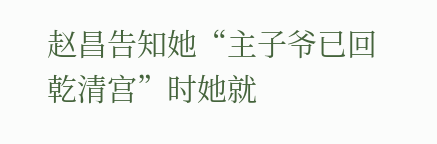赵昌告知她“主子爷已回乾清宫”时她就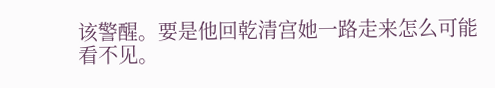该警醒。要是他回乾清宫她一路走来怎么可能看不见。